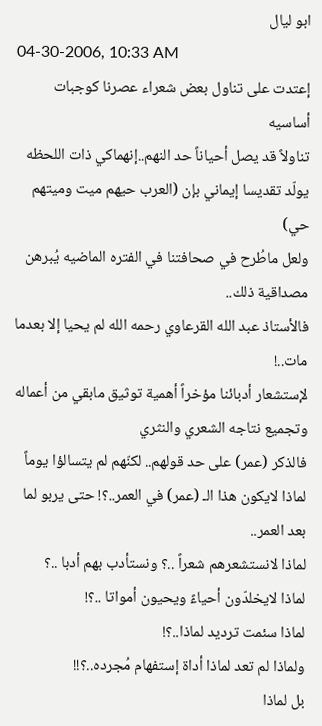ابو ليال
04-30-2006, 10:33 AM
إعتدت على تناول بعض شعراء عصرنا كوجبات أساسيه
تناولاً قد يصل أحياناً حد النهم..إنهماكي ذات اللحظه يولّد تقديسا إيماني بإن (العرب حيهم ميت وميتهم حي)
ولعل ماطُرح في صحافتنا في الفتره الماضيه يُبرهن مصداقية ذلك..
فالأستاذ عبد الله القرعاوي رحمه الله لم يحيا إلا بعدما مات..!
لإستشعار أدبائنا مؤخراً أهمية توثيق مابقي من أعماله وتجميع نتاجه الشعري والنثري
فالذكر (عمر) على حد قولهم.. لكنّهم لم يتسالؤا يوماً لماذا لايكون هذا الـ (عمر) في العمر..؟! حتى يربو لما بعد العمر..
لماذا لانستشعرهم شعراً ..؟ ونستأدب بهم أدبا ..؟
لماذا لايخلدّون أحياءً ويحيون أمواتا ..؟!
لماذا سئمت ترديد لماذا..؟!
ولماذا لم تعد لماذا أداة إستفهام مُجرده..؟!!
بل لماذا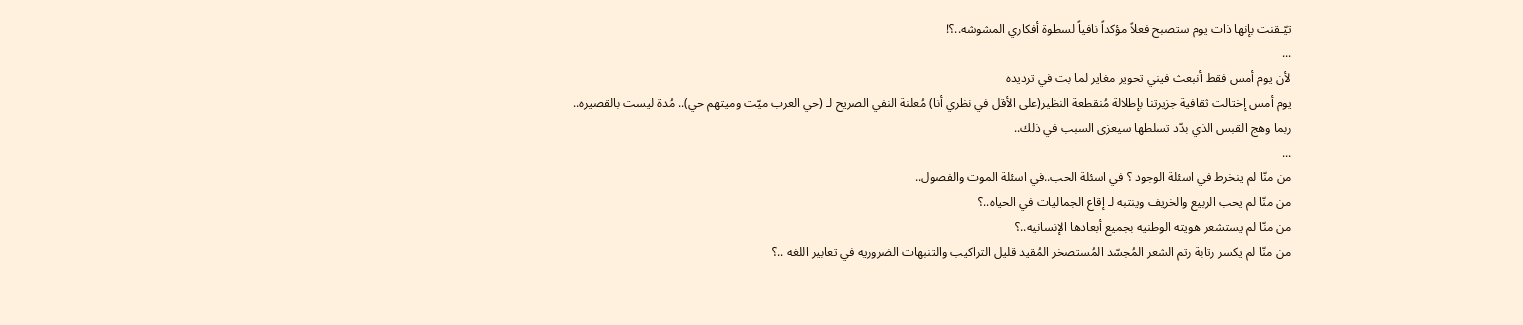تيّـقنت بإنها ذات يوم ستصبح فعلاً مؤكداً نافياً لسطوة أفكاري المشوشه..؟!
...
لأن يوم أمس فقط أنبعث فيني تحوير مغاير لما بت في ترديده
يوم أمس إختالت ثقافية جزيرتنا بإطلالة مُنقطعة النظير(على الأقل في نظري أنا) مُعلنة النفي الصريح لـ (حي العرب ميّت وميتهم حي).. مُدة ليست بالقصيره..
ربما وهج القبس الذي بدّد تسلطها سيعزى السبب في ذلك..
...
من منّا لم ينخرط في اسئلة الوجود ؟ في اسئلة الحب..في اسئلة الموت والفصول..
من منّا لم يحب الربيع والخريف وينتبه لـ إقاع الجماليات في الحياه..؟
من منّا لم يستشعر هويته الوطنيه بجميع أبعادها الإنسانيه..؟
من منّا لم يكسر رتابة رتم الشعر المُجسّد المُستصخر المُقيد قليل التراكيب والتنبهات الضروريه في تعابير اللغه ..؟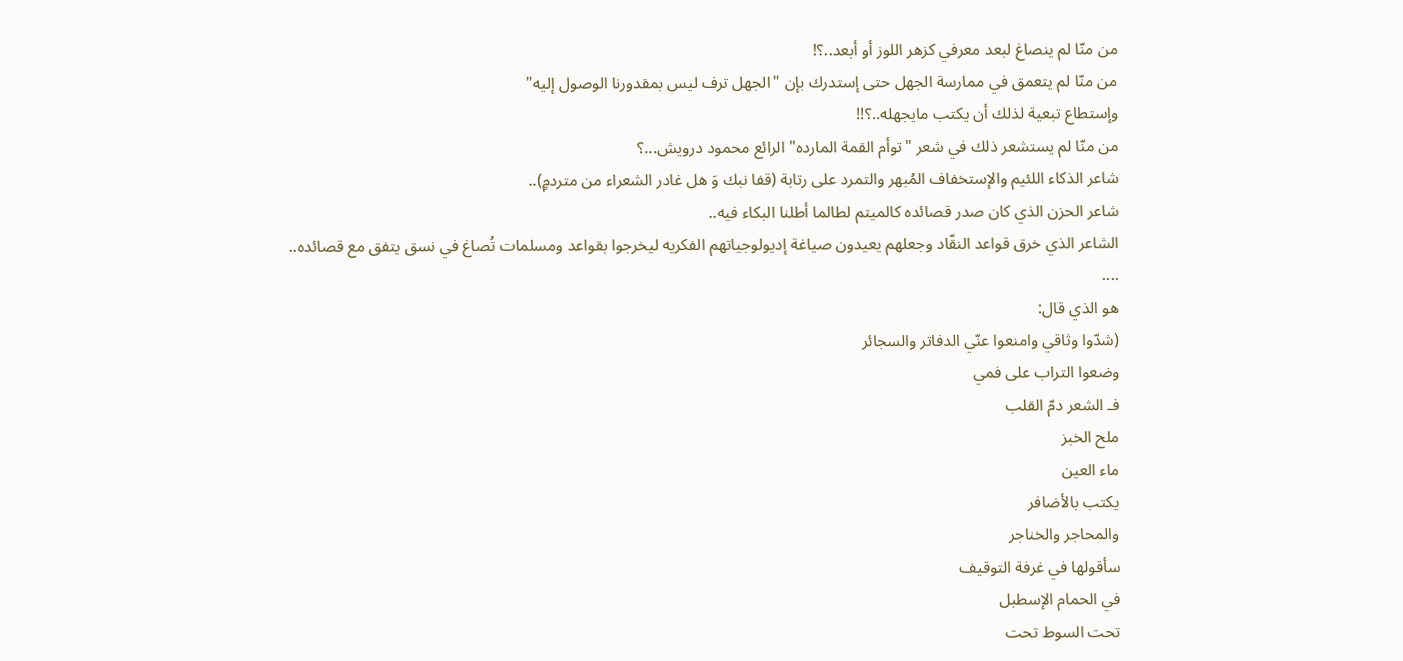من منّا لم ينصاغ لبعد معرفي كزهر اللوز أو أبعد..؟!
من منّا لم يتعمق في ممارسة الجهل حتى إستدرك بإن "الجهل ترف ليس بمقدورنا الوصول إليه"
وإستطاع تبعية لذلك أن يكتب مايجهله..؟!!
من منّا لم يستشعر ذلك في شعر "توأم القمة المارده" الرائع محمود درويش...؟
شاعر الذكاء اللئيم والإستخفاف المُبهر والتمرد على رتابة (قفا نبك وَ هل غادر الشعراء من متردمٍ)..
شاعر الحزن الذي كان صدر قصائده كالميتم لطالما أطلنا البكاء فيه..
الشاعر الذي خرق قواعد النقّاد وجعلهم يعيدون صياغة إديولوجياتهم الفكريه ليخرجوا بقواعد ومسلمات تُصاغ في نسق يتفق مع قصائده..
....
هو الذي قال:
(شدّوا وثاقي وامنعوا عنّي الدفاتر والسجائر
وضعوا التراب على فمي
فـ الشعر دمّ القلب
ملح الخبز
ماء العين
يكتب بالأضافر
والمحاجر والخناجر
سأقولها في غرفة التوقيف
في الحمام الإسطبل
تحت السوط تحت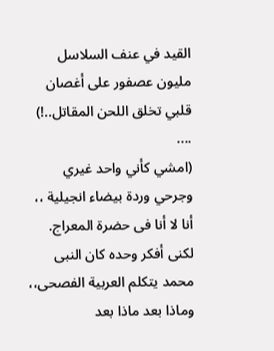القيد في عنف السلاسل
مليون عصفور على أغصان قلبي تخلق اللحن المقاتل..!)
....
(امشي كأني واحد غيري وجرحي وردة بيضاء انجيلية ،،
أنا لا أنا فى حضرة المعراج.
لكنى أفكر وحده كان النبى محمد يتكلم العربية الفصحى،،
وماذا بعد ماذا بعد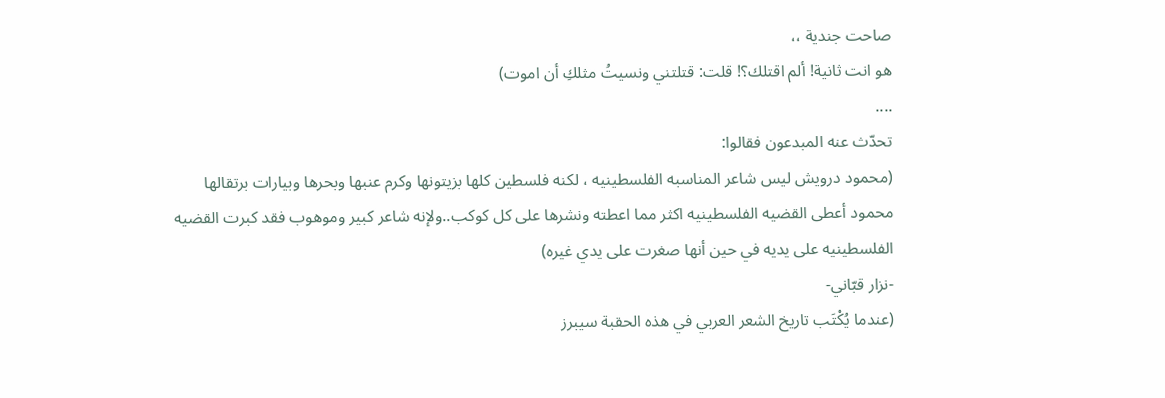صاحت جندية ،،
هو انت ثانية! ألم اقتلك؟! قلت: قتلتني ونسيتُ مثلكِ أن اموت)
....
تحدّث عنه المبدعون فقالوا:
(محمود درويش ليس شاعر المناسبه الفلسطينيه ، لكنه فلسطين كلها بزيتونها وكرم عنبها وبحرها وبيارات برتقالها محمود أعطى القضيه الفلسطينيه اكثر مما اعطته ونشرها على كل كوكب..ولإنه شاعر كبير وموهوب فقد كبرت القضيه الفلسطينيه على يديه في حين أنها صغرت على يدي غيره)
-نزار قبّاني-
(عندما يُكْتَب تاريخ الشعر العربي في هذه الحقبة سيبرز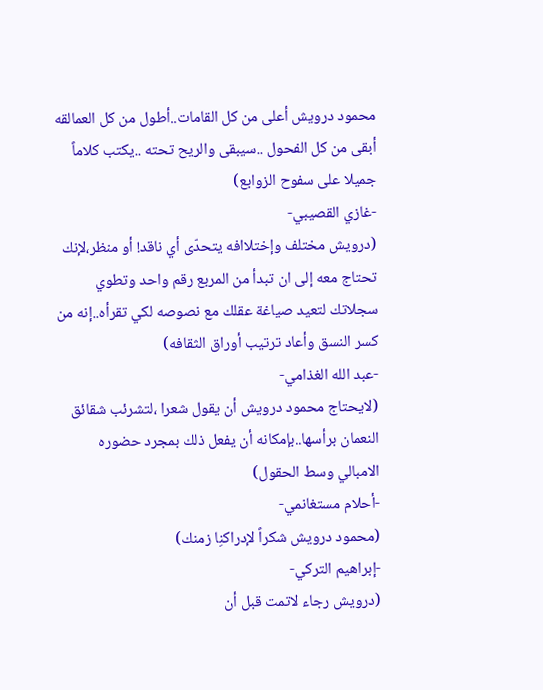محمود درويش أعلى من كل القامات..أطول من كل العمالقه أبقى من كل الفحول ..سيبقى والريح تحته ..يكتب كلاماً جميلا على سفوح الزوابع)
-غازي القصيبي-
(درويش مختلف وإختلاافه يتحدّى أي ناقد! أو منظر،لإنك تحتاج معه إلى ان تبدأ من المربع رقم واحد وتطوي سجلاتك لتعيد صياغة عقلك مع نصوصه لكي تقرأه..إنه من كسر النسق وأعاد ترتيب أوراق الثقافه)
-عبد الله الغذامي-
(لايحتاج محمود درويش أن يقول شعرا ،لتشرئب شقائق النعمان برأسها..بإمكانه أن يفعل ذلك بمجرد حضوره الامبالي وسط الحقول)
-أحلام مستغانمي-
(محمود درويش شكراً لإدراكنِا زمنك)
-إبراهيم التركي-
(درويش رجاء لاتمت قبل أن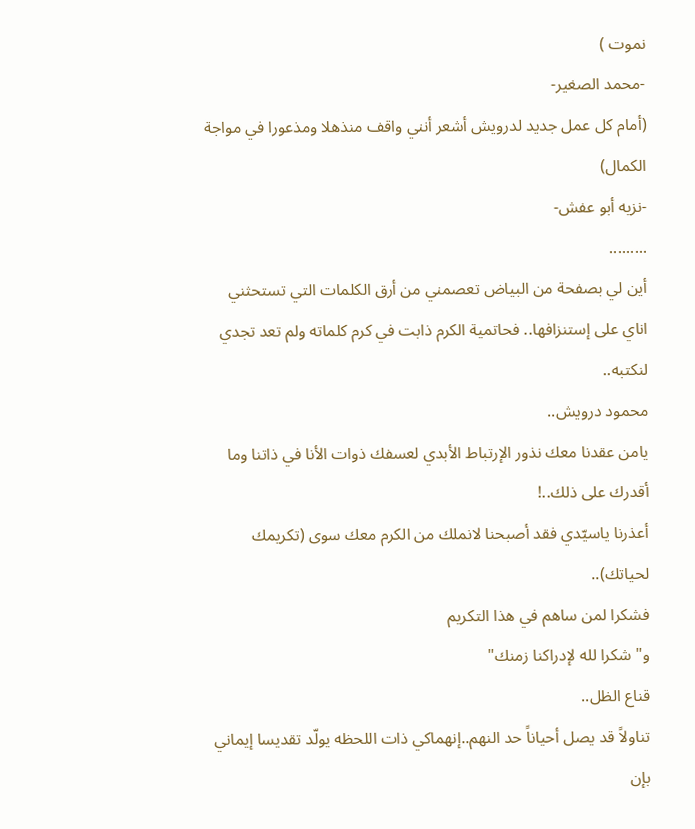نموت )
-محمد الصغير-
(أمام كل عمل جديد لدرويش أشعر أنني واقف منذهلا ومذعورا في مواجة الكمال)
-نزيه أبو عفش-
.........
أين لي بصفحة من البياض تعصمني من أرق الكلمات التي تستحثني اناي على إستنزافها.. فحاتمية الكرم ذابت في كرم كلماته ولم تعد تجدي لنكتبه..
محمود درويش..
يامن عقدنا معك نذور الإرتباط الأبدي لعسفك ذوات الأنا في ذاتنا وما أقدرك على ذلك..!
أعذرنا ياسيّدي فقد أصبحنا لانملك من الكرم معك سوى (تكريمك لحياتك)..
فشكرا لمن ساهم في هذا التكريم
و" شكرا لله لإدراكنا زمنك"
قناع الظل..
تناولاً قد يصل أحياناً حد النهم..إنهماكي ذات اللحظه يولّد تقديسا إيماني بإن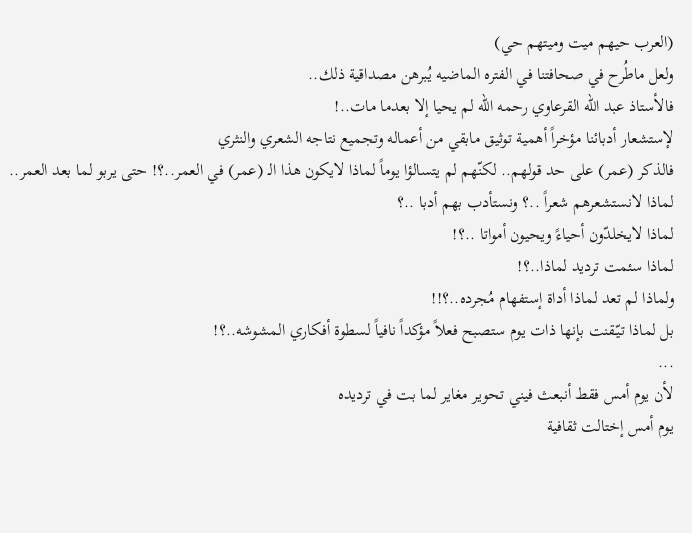(العرب حيهم ميت وميتهم حي)
ولعل ماطُرح في صحافتنا في الفتره الماضيه يُبرهن مصداقية ذلك..
فالأستاذ عبد الله القرعاوي رحمه الله لم يحيا إلا بعدما مات..!
لإستشعار أدبائنا مؤخراً أهمية توثيق مابقي من أعماله وتجميع نتاجه الشعري والنثري
فالذكر (عمر) على حد قولهم.. لكنّهم لم يتسالؤا يوماً لماذا لايكون هذا الـ (عمر) في العمر..؟! حتى يربو لما بعد العمر..
لماذا لانستشعرهم شعراً ..؟ ونستأدب بهم أدبا ..؟
لماذا لايخلدّون أحياءً ويحيون أمواتا ..؟!
لماذا سئمت ترديد لماذا..؟!
ولماذا لم تعد لماذا أداة إستفهام مُجرده..؟!!
بل لماذا تيّـقنت بإنها ذات يوم ستصبح فعلاً مؤكداً نافياً لسطوة أفكاري المشوشه..؟!
...
لأن يوم أمس فقط أنبعث فيني تحوير مغاير لما بت في ترديده
يوم أمس إختالت ثقافية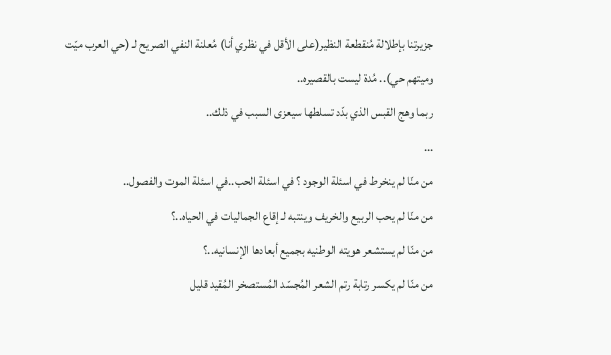جزيرتنا بإطلالة مُنقطعة النظير(على الأقل في نظري أنا) مُعلنة النفي الصريح لـ (حي العرب ميّت وميتهم حي).. مُدة ليست بالقصيره..
ربما وهج القبس الذي بدّد تسلطها سيعزى السبب في ذلك..
...
من منّا لم ينخرط في اسئلة الوجود ؟ في اسئلة الحب..في اسئلة الموت والفصول..
من منّا لم يحب الربيع والخريف وينتبه لـ إقاع الجماليات في الحياه..؟
من منّا لم يستشعر هويته الوطنيه بجميع أبعادها الإنسانيه..؟
من منّا لم يكسر رتابة رتم الشعر المُجسّد المُستصخر المُقيد قليل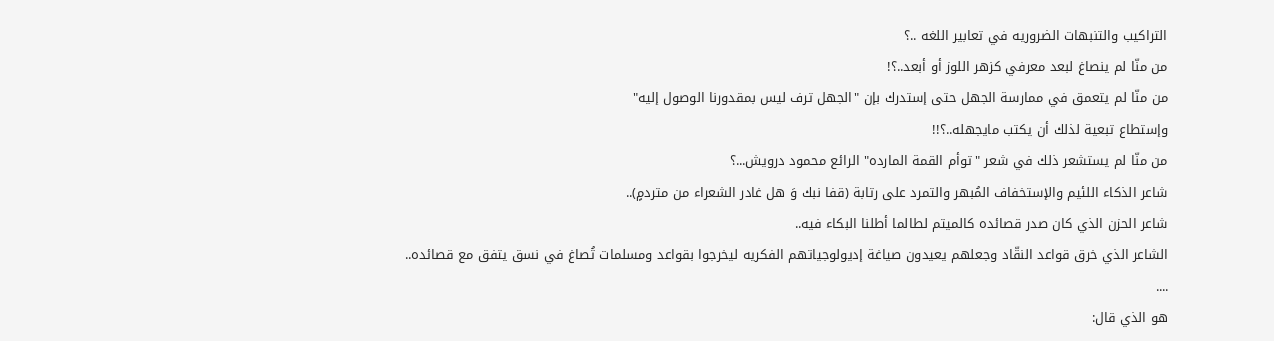التراكيب والتنبهات الضروريه في تعابير اللغه ..؟
من منّا لم ينصاغ لبعد معرفي كزهر اللوز أو أبعد..؟!
من منّا لم يتعمق في ممارسة الجهل حتى إستدرك بإن "الجهل ترف ليس بمقدورنا الوصول إليه"
وإستطاع تبعية لذلك أن يكتب مايجهله..؟!!
من منّا لم يستشعر ذلك في شعر "توأم القمة المارده" الرائع محمود درويش...؟
شاعر الذكاء اللئيم والإستخفاف المُبهر والتمرد على رتابة (قفا نبك وَ هل غادر الشعراء من متردمٍ)..
شاعر الحزن الذي كان صدر قصائده كالميتم لطالما أطلنا البكاء فيه..
الشاعر الذي خرق قواعد النقّاد وجعلهم يعيدون صياغة إديولوجياتهم الفكريه ليخرجوا بقواعد ومسلمات تُصاغ في نسق يتفق مع قصائده..
....
هو الذي قال: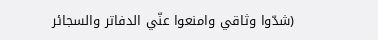(شدّوا وثاقي وامنعوا عنّي الدفاتر والسجائر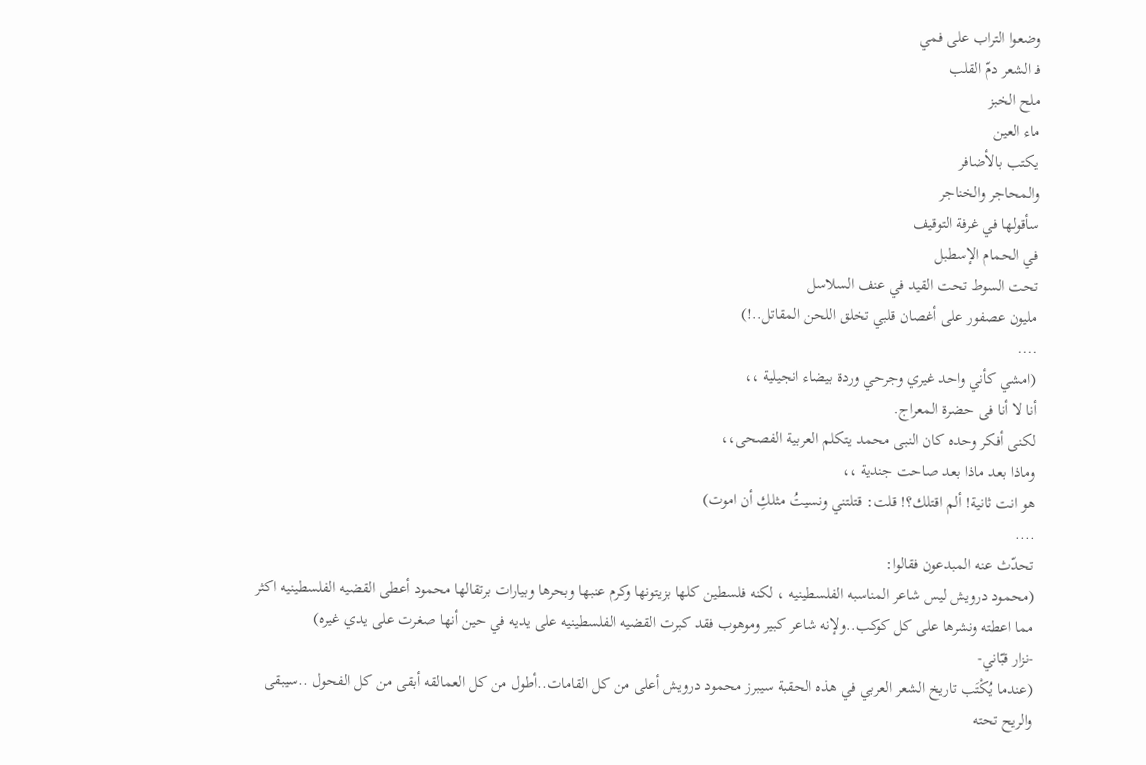وضعوا التراب على فمي
فـ الشعر دمّ القلب
ملح الخبز
ماء العين
يكتب بالأضافر
والمحاجر والخناجر
سأقولها في غرفة التوقيف
في الحمام الإسطبل
تحت السوط تحت القيد في عنف السلاسل
مليون عصفور على أغصان قلبي تخلق اللحن المقاتل..!)
....
(امشي كأني واحد غيري وجرحي وردة بيضاء انجيلية ،،
أنا لا أنا فى حضرة المعراج.
لكنى أفكر وحده كان النبى محمد يتكلم العربية الفصحى،،
وماذا بعد ماذا بعد صاحت جندية ،،
هو انت ثانية! ألم اقتلك؟! قلت: قتلتني ونسيتُ مثلكِ أن اموت)
....
تحدّث عنه المبدعون فقالوا:
(محمود درويش ليس شاعر المناسبه الفلسطينيه ، لكنه فلسطين كلها بزيتونها وكرم عنبها وبحرها وبيارات برتقالها محمود أعطى القضيه الفلسطينيه اكثر مما اعطته ونشرها على كل كوكب..ولإنه شاعر كبير وموهوب فقد كبرت القضيه الفلسطينيه على يديه في حين أنها صغرت على يدي غيره)
-نزار قبّاني-
(عندما يُكْتَب تاريخ الشعر العربي في هذه الحقبة سيبرز محمود درويش أعلى من كل القامات..أطول من كل العمالقه أبقى من كل الفحول ..سيبقى والريح تحته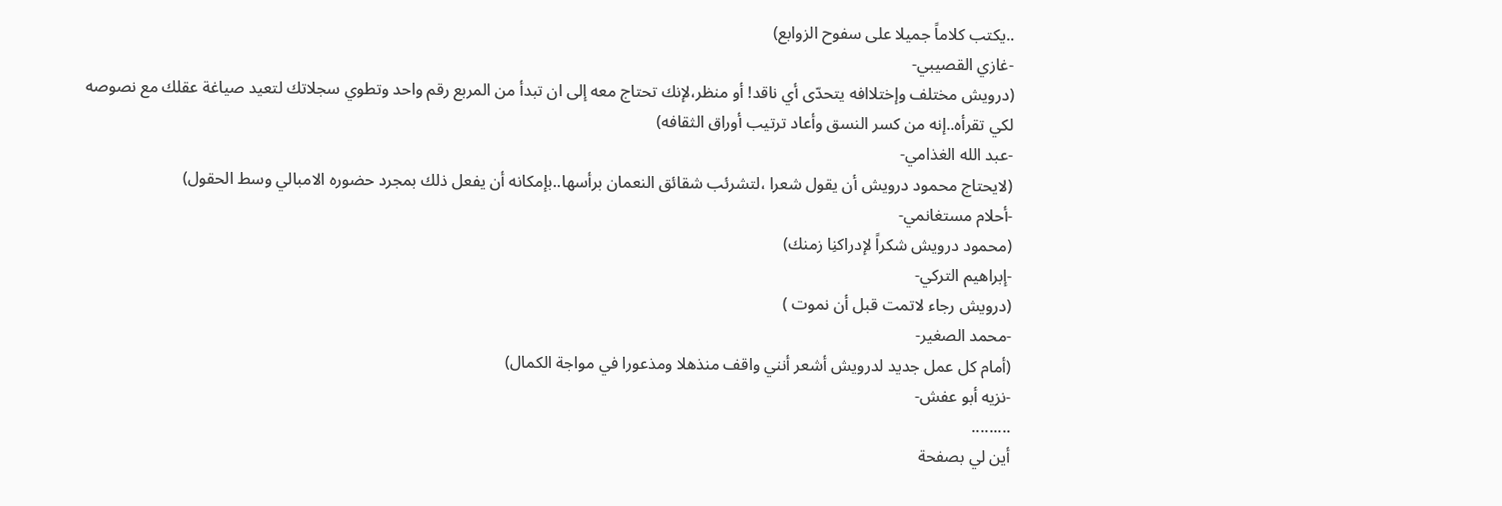..يكتب كلاماً جميلا على سفوح الزوابع)
-غازي القصيبي-
(درويش مختلف وإختلاافه يتحدّى أي ناقد! أو منظر،لإنك تحتاج معه إلى ان تبدأ من المربع رقم واحد وتطوي سجلاتك لتعيد صياغة عقلك مع نصوصه لكي تقرأه..إنه من كسر النسق وأعاد ترتيب أوراق الثقافه)
-عبد الله الغذامي-
(لايحتاج محمود درويش أن يقول شعرا ،لتشرئب شقائق النعمان برأسها..بإمكانه أن يفعل ذلك بمجرد حضوره الامبالي وسط الحقول)
-أحلام مستغانمي-
(محمود درويش شكراً لإدراكنِا زمنك)
-إبراهيم التركي-
(درويش رجاء لاتمت قبل أن نموت )
-محمد الصغير-
(أمام كل عمل جديد لدرويش أشعر أنني واقف منذهلا ومذعورا في مواجة الكمال)
-نزيه أبو عفش-
.........
أين لي بصفحة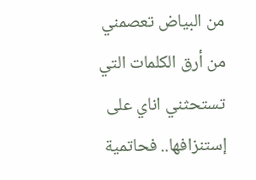من البياض تعصمني من أرق الكلمات التي تستحثني اناي على إستنزافها.. فحاتمية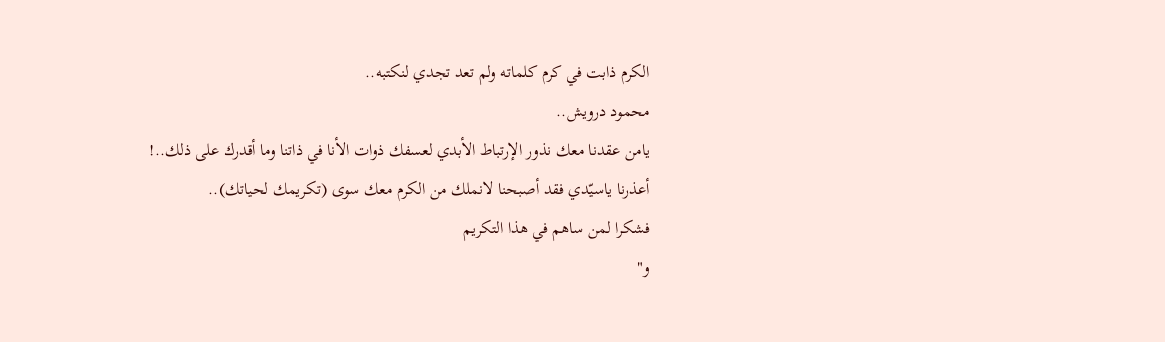الكرم ذابت في كرم كلماته ولم تعد تجدي لنكتبه..
محمود درويش..
يامن عقدنا معك نذور الإرتباط الأبدي لعسفك ذوات الأنا في ذاتنا وما أقدرك على ذلك..!
أعذرنا ياسيّدي فقد أصبحنا لانملك من الكرم معك سوى (تكريمك لحياتك)..
فشكرا لمن ساهم في هذا التكريم
و"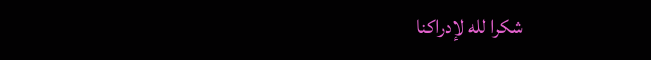شكرا لله لإدراكنا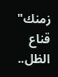زمنك"
قناع الظل..